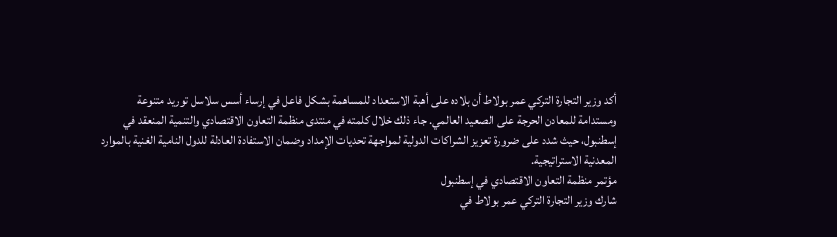أكد وزير التجارة التركي عمر بولاط أن بلاده على أهبة الاستعداد للمساهمة بشكل فاعل في إرساء أسس سلاسل توريد متنوعة ومستدامة للمعادن الحرجة على الصعيد العالمي. جاء ذلك خلال كلمته في منتدى منظمة التعاون الاقتصادي والتنمية المنعقد في إسطنبول، حيث شدد على ضرورة تعزيز الشراكات الدولية لمواجهة تحديات الإمداد وضمان الاستفادة العادلة للدول النامية الغنية بالموارد المعدنية الاستراتيجية.
مؤتمر منظمة التعاون الاقتصادي في إسطنبول
شارك وزير التجارة التركي عمر بولاط في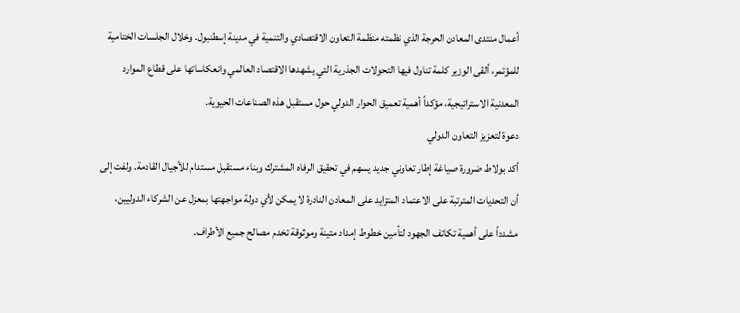أعمال منتدى المعادن الحرجة الذي نظمته منظمة التعاون الاقتصادي والتنمية في مدينة إسطنبول. وخلال الجلسات الختامية للمؤتمر، ألقى الوزير كلمة تناول فيها التحولات الجذرية التي يشهدها الاقتصاد العالمي وانعكاساتها على قطاع الموارد المعدنية الاستراتيجية، مؤكداً أهمية تعميق الحوار الدولي حول مستقبل هذه الصناعات الحيوية.
دعوة لتعزيز التعاون الدولي
أكد بولاط ضرورة صياغة إطار تعاوني جديد يسهم في تحقيق الرفاه المشترك وبناء مستقبل مستدام للأجيال القادمة. ولفت إلى أن التحديات المترتبة على الاعتماد المتزايد على المعادن النادرة لا يمكن لأي دولة مواجهتها بمعزل عن الشركاء الدوليين، مشدداً على أهمية تكاتف الجهود لتأمين خطوط إمداد متينة وموثوقة تخدم مصالح جميع الأطراف.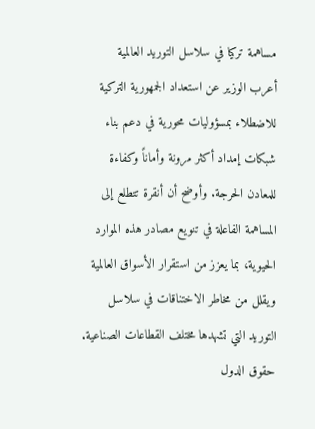مساهمة تركيا في سلاسل التوريد العالمية
أعرب الوزير عن استعداد الجمهورية التركية للاضطلاء بمسؤوليات محورية في دعم بناء شبكات إمداد أكثر مرونة وأماناً وكفاءة للمعادن الحرجة. وأوضح أن أنقرة تتطلع إلى المساهمة الفاعلة في تنويع مصادر هذه الموارد الحيوية، بما يعزز من استقرار الأسواق العالمية ويقلل من مخاطر الاختناقات في سلاسل التوريد التي تشهدها مختلف القطاعات الصناعية.
حقوق الدول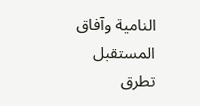النامية وآفاق المستقبل
تطرق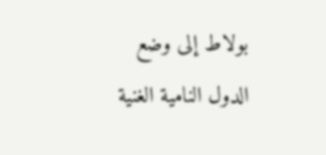بولاط إلى وضع الدول النامية الغنية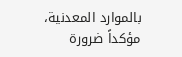بالموارد المعدنية، مؤكداً ضرورة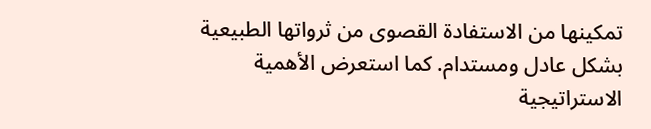تمكينها من الاستفادة القصوى من ثرواتها الطبيعية بشكل عادل ومستدام. كما استعرض الأهمية الاستراتيجية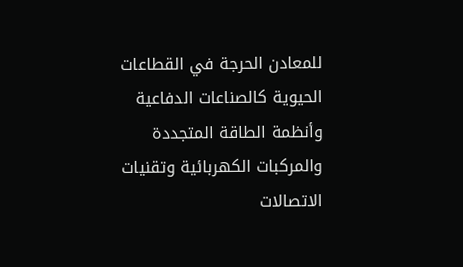للمعادن الحرجة في القطاعات الحيوية كالصناعات الدفاعية وأنظمة الطاقة المتجددة والمركبات الكهربائية وتقنيات الاتصالات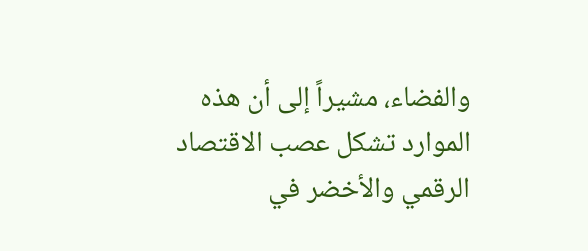والفضاء، مشيراً إلى أن هذه الموارد تشكل عصب الاقتصاد الرقمي والأخضر في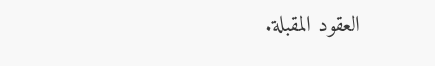العقود المقبلة.